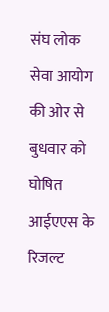संघ लोक सेवा आयोग की ओर से बुधवार को घोषित आईएएस के रिजल्ट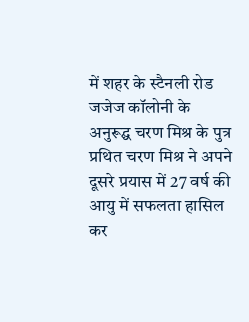में शहर के स्टैनली रोड जजेज कॉलोनी के अनुरूद्घ चरण मिश्र के पुत्र प्रथित चरण मिश्र ने अपने दूसरे प्रयास में 27 वर्ष की आयु में सफलता हासिल कर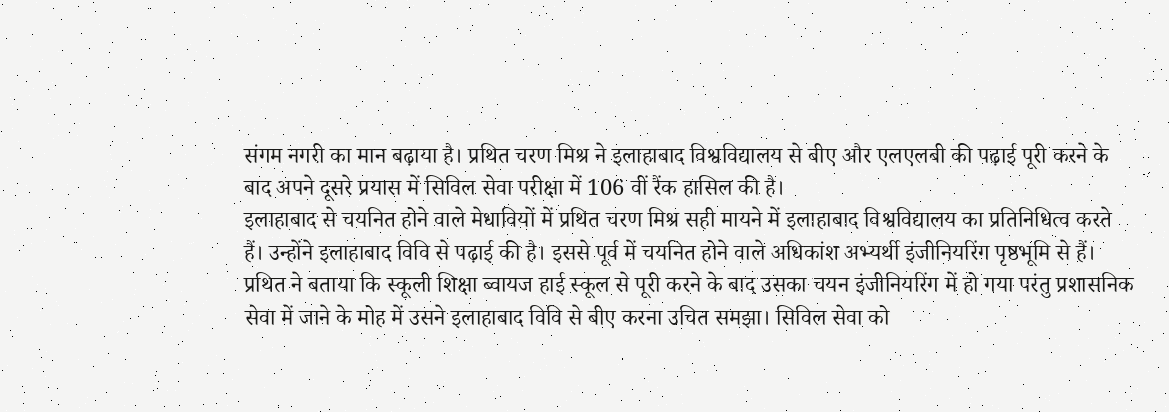संगम नगरी का मान बढ़ाया है। प्रथित चरण मिश्र ने इलाहाबाद विश्वविद्यालय से बीए और एलएलबी की पढ़ाई पूरी करने के बाद अपने दूसरे प्रयास में सिविल सेवा परीक्षा में 106 वीं रैंक हासिल की है।
इलाहाबाद से चयनित होने वाले मेधावियों में प्रथित चरण मिश्र सही मायने में इलाहाबाद विश्वविद्यालय का प्रतिनिधित्व करते हैं। उन्होंने इलाहाबाद विवि से पढ़ाई की है। इससे पूर्व में चयनित होने वाले अधिकांश अभ्यर्थी इंजीनियरिंग पृष्ठभूमि से हैं। प्रथित ने बताया कि स्कूली शिक्षा ब्वायज हाई स्कूल से पूरी करने के बाद उसका चयन इंजीनियरिंग में हो गया परंतु प्रशासनिक सेवा में जाने के मोह में उसने इलाहाबाद विवि से बीए करना उचित समझा। सिविल सेवा को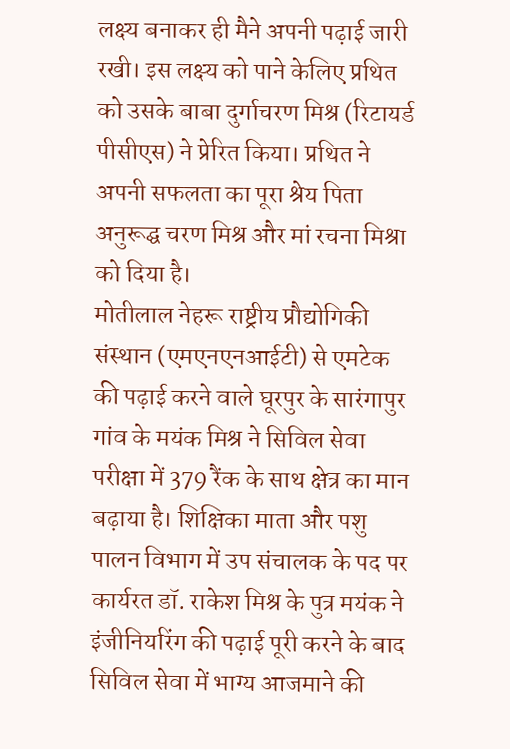लक्ष्य बनाकर ही मैने अपनी पढ़ाई जारी रखी। इस लक्ष्य को पाने केलिए प्रथित को उसके बाबा दुर्गाचरण मिश्र (रिटायर्ड पीसीएस) ने प्रेरित किया। प्रथित ने अपनी सफलता का पूरा श्रेय पिता अनुरूद्घ चरण मिश्र और मां रचना मिश्रा को दिया है।
मोतीलाल नेहरू राष्ट्रीय प्रौद्योगिकी संस्थान (एमएनएनआईटी) से एमटेक की पढ़ाई करने वाले घूरपुर के सारंगापुर गांव के मयंक मिश्र ने सिविल सेवा परीक्षा में 379 रैंक के साथ क्षेत्र का मान बढ़ाया है। शिक्षिका माता और पशु पालन विभाग में उप संचालक के पद पर कार्यरत डॉ. राकेश मिश्र के पुत्र मयंक ने इंजीनियरिंग की पढ़ाई पूरी करने के बाद सिविल सेवा में भाग्य आजमाने की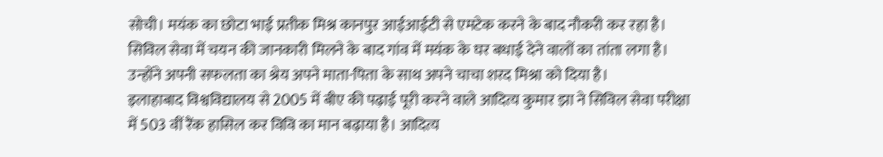सोची। मयंक का छोटा भाई प्रतीक मिश्र कानपुर आईआईटी से एमटेक करने के बाद नौकरी कर रहा है। सिविल सेवा में चयन की जानकारी मिलने के बाद गांव में मयंक के घर बधाई देने वालों का तांता लगा है। उन्होंने अपनी सफलता का श्रेय अपने माता-पिता के साथ अपने चाचा शरद मिश्रा को दिया है।
इलाहाबाद विश्वविद्यालय से 2005 में बीए की पढ़ाई पूरी करने वाले आदित्य कुमार झा ने सिविल सेवा परीक्षा में 503 वीं रैंक हासिल कर विवि का मान बढ़ाया है। आदित्य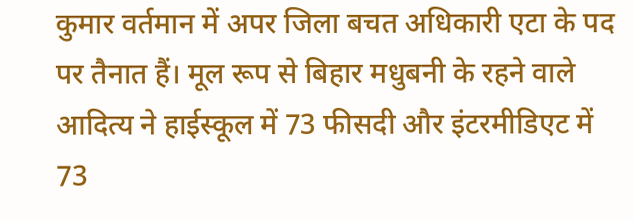कुमार वर्तमान में अपर जिला बचत अधिकारी एटा के पद पर तैनात हैं। मूल रूप से बिहार मधुबनी के रहने वाले आदित्य ने हाईस्कूल में 73 फीसदी और इंटरमीडिएट में 73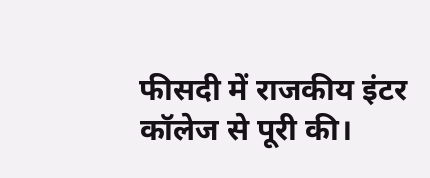फीसदी में राजकीय इंटर कॉलेज से पूरी की।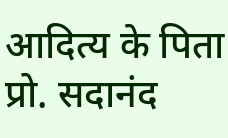आदित्य के पिता प्रो. सदानंद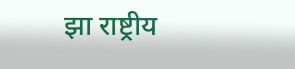झा राष्ट्रीय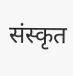संस्कृत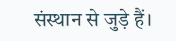संस्थान से जुड़े हैं।